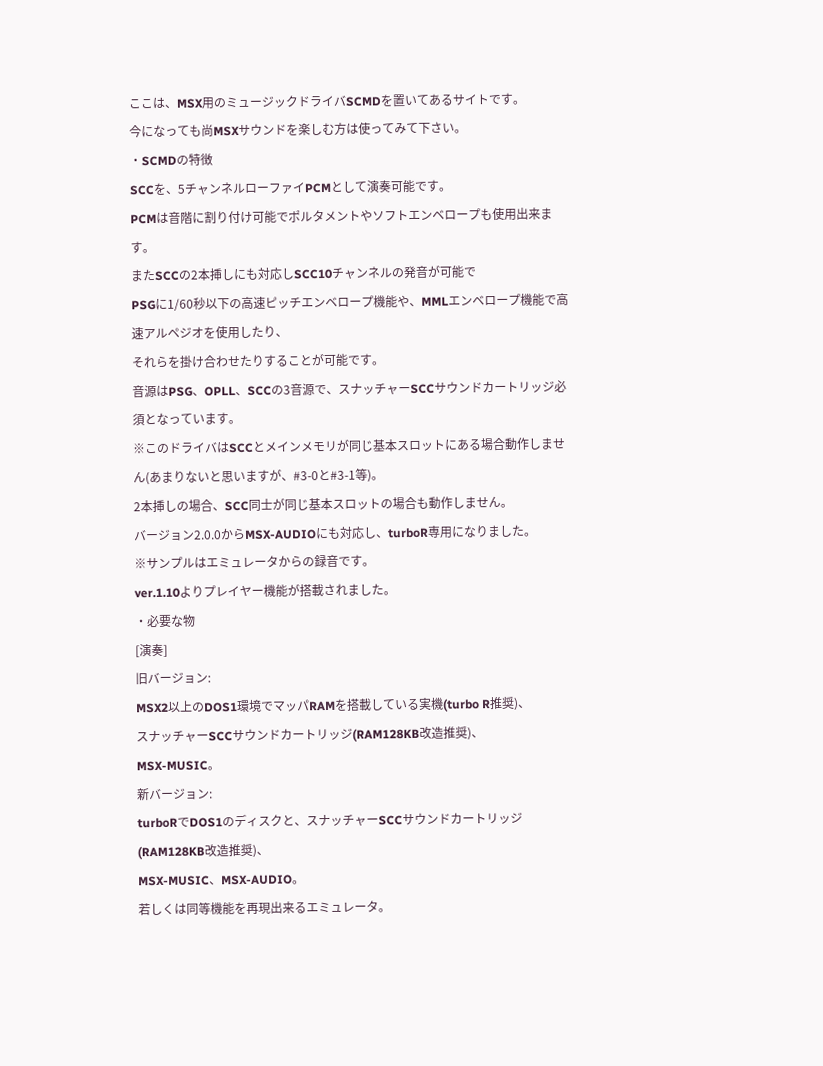ここは、MSX用のミュージックドライバSCMDを置いてあるサイトです。
今になっても尚MSXサウンドを楽しむ方は使ってみて下さい。
・SCMDの特徴
SCCを、5チャンネルローファイPCMとして演奏可能です。
PCMは音階に割り付け可能でポルタメントやソフトエンベロープも使用出来ます。
またSCCの2本挿しにも対応しSCC10チャンネルの発音が可能で
PSGに1/60秒以下の高速ピッチエンベロープ機能や、MMLエンベロープ機能で高速アルペジオを使用したり、
それらを掛け合わせたりすることが可能です。
音源はPSG、OPLL、SCCの3音源で、スナッチャーSCCサウンドカートリッジ必須となっています。
※このドライバはSCCとメインメモリが同じ基本スロットにある場合動作しません(あまりないと思いますが、#3-0と#3-1等)。
2本挿しの場合、SCC同士が同じ基本スロットの場合も動作しません。
バージョン2.0.0からMSX-AUDIOにも対応し、turboR専用になりました。
※サンプルはエミュレータからの録音です。
ver.1.10よりプレイヤー機能が搭載されました。
・必要な物
[演奏]
旧バージョン:
MSX2以上のDOS1環境でマッパRAMを搭載している実機(turbo R推奨)、
スナッチャーSCCサウンドカートリッジ(RAM128KB改造推奨)、
MSX-MUSIC。
新バージョン:
turboRでDOS1のディスクと、スナッチャーSCCサウンドカートリッジ(RAM128KB改造推奨)、
MSX-MUSIC、MSX-AUDIO。
若しくは同等機能を再現出来るエミュレータ。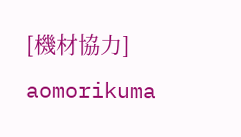[機材協力]
aomorikuma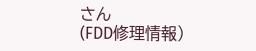さん
(FDD修理情報)